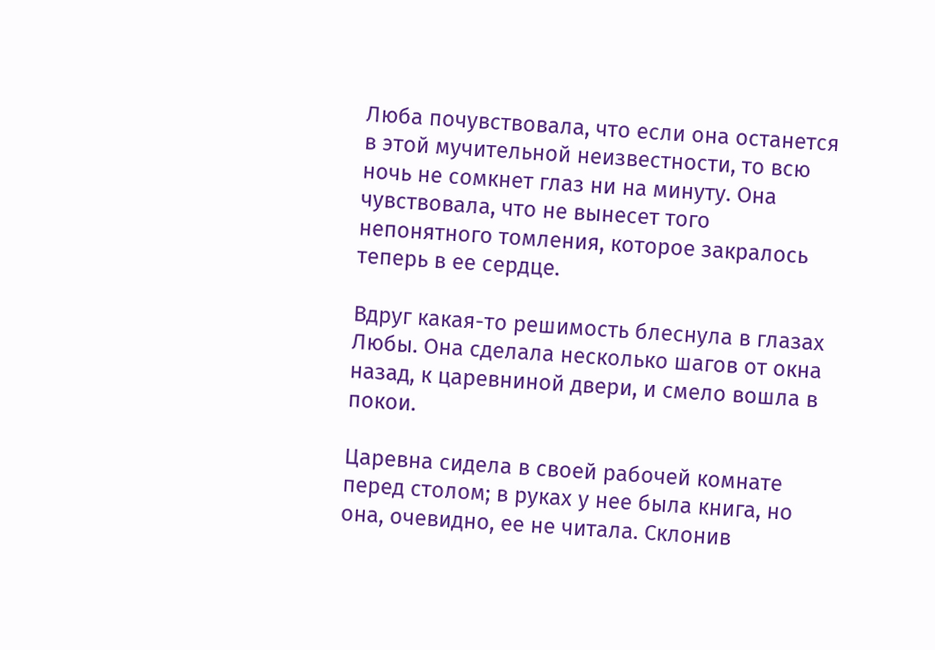Люба почувствовала, что если она останется в этой мучительной неизвестности, то всю ночь не сомкнет глаз ни на минуту. Она чувствовала, что не вынесет того непонятного томления, которое закралось теперь в ее сердце.

Вдруг какая-то решимость блеснула в глазах Любы. Она сделала несколько шагов от окна назад, к царевниной двери, и смело вошла в покои.

Царевна сидела в своей рабочей комнате перед столом; в руках у нее была книга, но она, очевидно, ее не читала. Склонив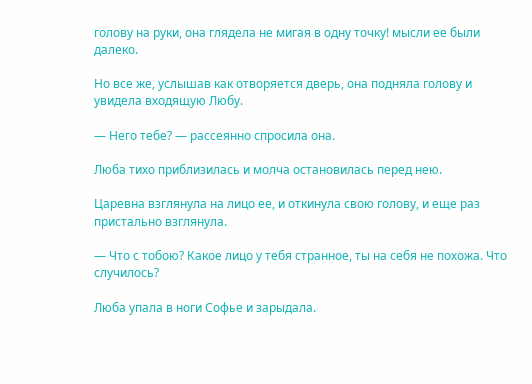голову на руки, она глядела не мигая в одну точку! мысли ее были далеко.

Но все же, услышав как отворяется дверь, она подняла голову и увидела входящую Любу.

— Него тебе? — рассеянно спросила она.

Люба тихо приблизилась и молча остановилась перед нею.

Царевна взглянула на лицо ее, и откинула свою голову, и еще раз пристально взглянула.

— Что с тобою? Какое лицо у тебя странное, ты на себя не похожа. Что случилось?

Люба упала в ноги Софье и зарыдала.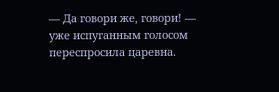— Да говори же, говори! — уже испуганным голосом переспросила царевна.